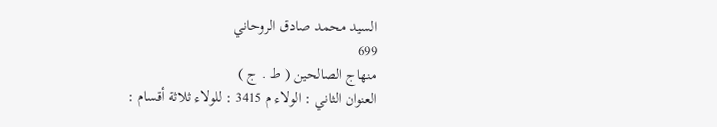السيد محمد صادق الروحاني
699
منهاج الصالحين ( ط . ج )
العنوان الثاني : الولاء م 3415 : للولاء ثلاثة أقسام :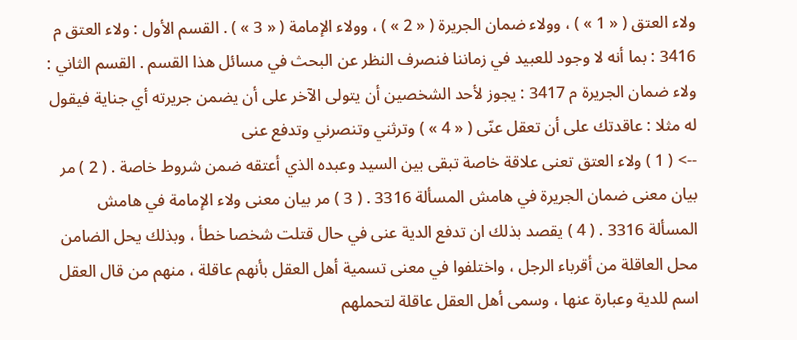ولاء العتق ( « 1 » ) ، وولاء ضمان الجريرة ( « 2 » ) ، وولاء الإمامة ( « 3 » ) . القسم الأول : ولاء العتق م 3416 : بما أنه لا وجود للعبيد في زماننا فنصرف النظر عن البحث في مسائل هذا القسم . القسم الثاني : ولاء ضمان الجريرة م 3417 : يجوز لأحد الشخصين أن يتولى الآخر على أن يضمن جريرته أي جناية فيقول له مثلا : عاقدتك على أن تعقل عنّى ( « 4 » ) وترثني وتنصرني وتدفع عنى
--> ( 1 ) ولاء العتق تعنى علاقة خاصة تبقى بين السيد وعبده الذي أعتقه ضمن شروط خاصة . ( 2 ) مر بيان معنى ضمان الجريرة في هامش المسألة 3316 . ( 3 ) مر بيان معنى ولاء الإمامة في هامش المسألة 3316 . ( 4 ) يقصد بذلك ان تدفع الدية عنى في حال قتلت شخصا خطأ ، وبذلك يحل الضامن محل العاقلة من أقرباء الرجل ، واختلفوا في معنى تسمية أهل العقل بأنهم عاقلة ، منهم من قال العقل اسم للدية وعبارة عنها ، وسمى أهل العقل عاقلة لتحملهم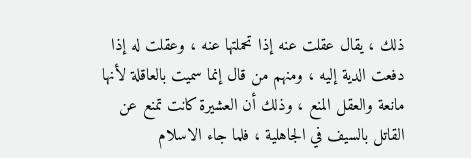ذلك ، يقال عقلت عنه إذا تحملتها عنه ، وعقلت له إذا دفعت الدية إليه ، ومنهم من قال إنما سميت بالعاقلة لأنها مانعة والعقل المنع ، وذلك أن العشيرة كانت تمنع عن القاتل بالسيف في الجاهلية ، فلما جاء الاسلام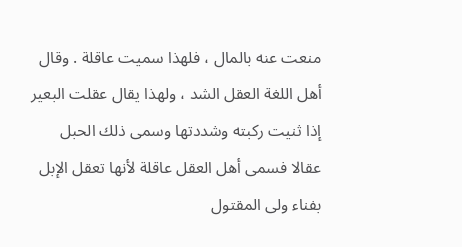منعت عنه بالمال ، فلهذا سميت عاقلة . وقال أهل اللغة العقل الشد ، ولهذا يقال عقلت البعير إذا ثنيت ركبته وشددتها وسمى ذلك الحبل عقالا فسمى أهل العقل عاقلة لأنها تعقل الإبل بفناء ولى المقتول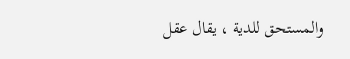والمستحق للدية ، يقال عقل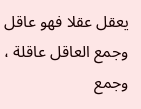يعقل عقلا فهو عاقل وجمع العاقل عاقلة ، وجمع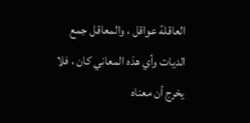العاقلة عواقل ، والمعاقل جمع الديات وأي هذه المعاني كان ، فلا يخرج أن معناه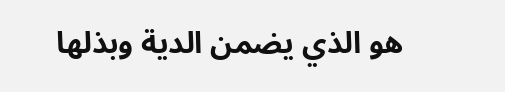هو الذي يضمن الدية وبذلها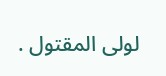لولى المقتول .